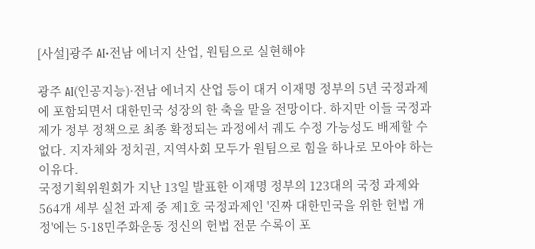[사설]광주 AI·전남 에너지 산업, 원팀으로 실현해야

광주 AI(인공지능)·전남 에너지 산업 등이 대거 이재명 정부의 5년 국정과제에 포함되면서 대한민국 성장의 한 축을 맡을 전망이다. 하지만 이들 국정과제가 정부 정책으로 최종 확정되는 과정에서 궤도 수정 가능성도 배제할 수 없다. 지자체와 정치권, 지역사회 모두가 원팀으로 힘을 하나로 모아야 하는 이유다.
국정기획위원회가 지난 13일 발표한 이재명 정부의 123대의 국정 과제와 564개 세부 실천 과제 중 제1호 국정과제인 '진짜 대한민국을 위한 헌법 개정'에는 5·18민주화운동 정신의 헌법 전문 수록이 포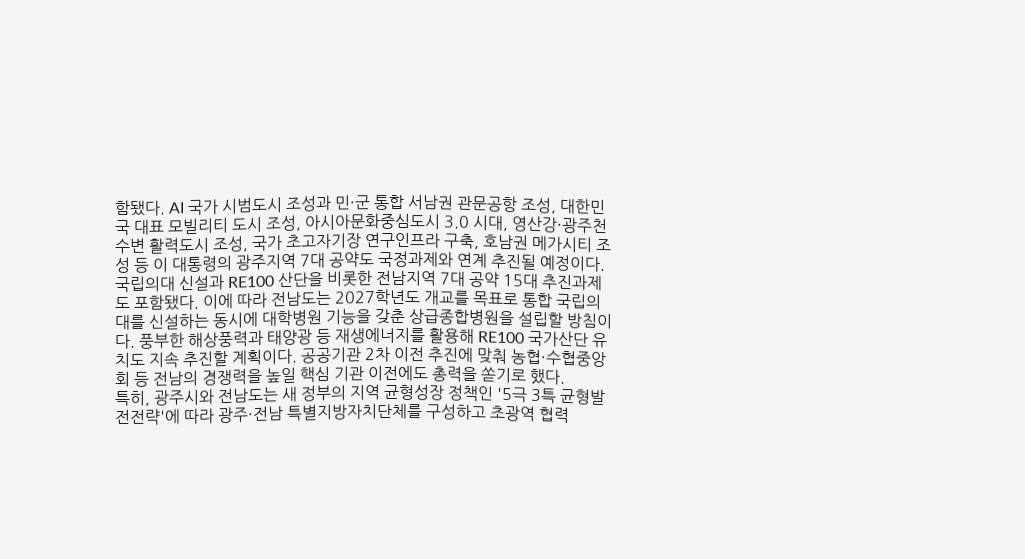함됐다. AI 국가 시범도시 조성과 민·군 통합 서남권 관문공항 조성, 대한민국 대표 모빌리티 도시 조성, 아시아문화중심도시 3.0 시대, 영산강·광주천 수변 활력도시 조성, 국가 초고자기장 연구인프라 구축, 호남권 메가시티 조성 등 이 대통령의 광주지역 7대 공약도 국정과제와 연계 추진될 예정이다.
국립의대 신설과 RE100 산단을 비롯한 전남지역 7대 공약 15대 추진과제도 포함됐다. 이에 따라 전남도는 2027학년도 개교를 목표로 통합 국립의대를 신설하는 동시에 대학병원 기능을 갖춘 상급종합병원을 설립할 방침이다. 풍부한 해상풍력과 태양광 등 재생에너지를 활용해 RE100 국가산단 유치도 지속 추진할 계획이다. 공공기관 2차 이전 추진에 맞춰 농협·수협중앙회 등 전남의 경쟁력을 높일 핵심 기관 이전에도 총력을 쏟기로 했다.
특히, 광주시와 전남도는 새 정부의 지역 균형성장 정책인 '5극 3특 균형발전전략'에 따라 광주·전남 특별지방자치단체를 구성하고 초광역 협력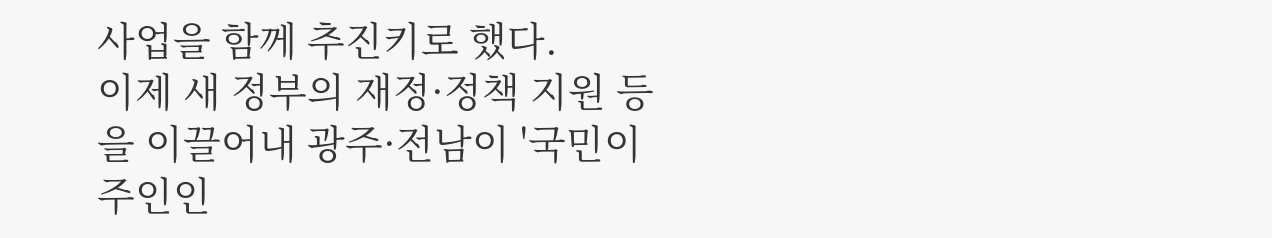사업을 함께 추진키로 했다.
이제 새 정부의 재정·정책 지원 등을 이끌어내 광주·전남이 '국민이 주인인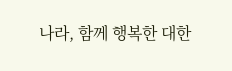나라, 함께 행복한 대한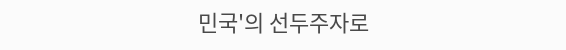민국'의 선두주자로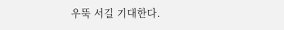우뚝 서길 기대한다.